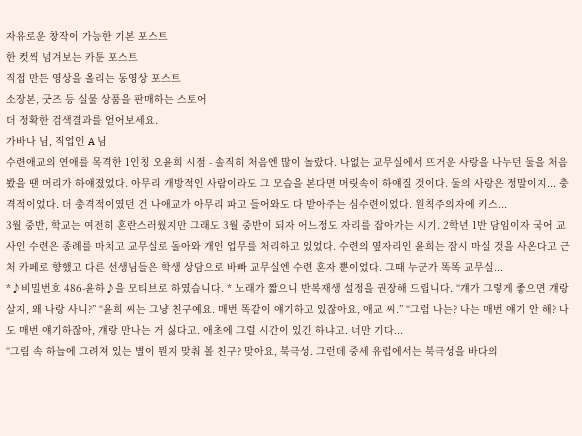자유로운 창작이 가능한 기본 포스트
한 컷씩 넘겨보는 카툰 포스트
직접 만든 영상을 올리는 동영상 포스트
소장본, 굿즈 등 실물 상품을 판매하는 스토어
더 정확한 검색결과를 얻어보세요.
가바나 님, 직업인 A 님
수련애교의 연애를 목격한 1인칭 오윤희 시점 - 솔직히 처음엔 많이 놀랐다. 나없는 교무실에서 뜨거운 사랑을 나누던 둘을 처음봤을 땐 머리가 하얘졌었다. 아무리 개방적인 사람이라도 그 모습을 본다면 머릿속이 하얘질 것이다. 둘의 사랑은 정말이지... 충격적이었다. 더 충격적이였던 건 나애교가 아무리 파고 들어와도 다 받아주는 심수련이었다. 원칙주의자에 키스...
3월 중반, 학교는 여전히 혼란스러웠지만 그래도 3월 중반이 되자 어느정도 자리를 잡아가는 시기. 2학년 1반 담임이자 국어 교사인 수련은 종례를 마치고 교무실로 돌아와 개인 업무를 처리하고 있었다. 수련의 옆자리인 윤희는 잠시 마실 것을 사온다고 근처 카페로 향했고 다른 선생님들은 학생 상담으로 바빠 교무실엔 수련 혼자 뿐이었다. 그때 누군가 똑똑 교무실...
*♪비밀번호 486-윤하♪을 모티브로 하였습니다. * 노래가 짧으니 반복재생 설정을 권장해 드립니다. “걔가 그렇게 좋으면 걔랑 살지, 왜 나랑 사니?” “윤희 씨는 그냥 친구예요. 매번 똑같이 얘기하고 있잖아요, 애교 씨.” “그럼 나는? 나는 매번 얘기 안 해? 나도 매번 얘기하잖아, 걔랑 만나는 거 싫다고. 애초에 그럴 시간이 있긴 하냐고. 너만 기다...
“그림 속 하늘에 그려져 있는 별이 뭔지 맞춰 볼 친구? 맞아요, 북극성. 그런데 중세 유럽에서는 북극성을 바다의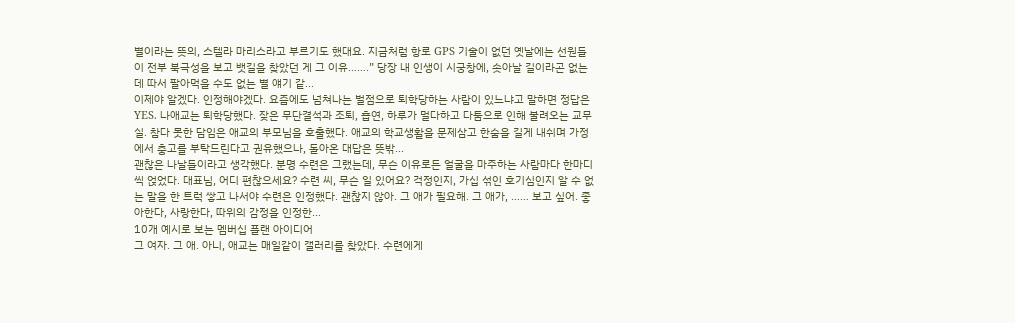별이라는 뜻의, 스텔라 마리스라고 부르기도 했대요. 지금처럼 항로 GPS 기술이 없던 옛날에는 선원들이 전부 북극성을 보고 뱃길을 찾았던 게 그 이유…….” 당장 내 인생이 시궁창에, 솟아날 길이라곤 없는데 따서 팔아먹을 수도 없는 별 얘기 같...
이제야 알겠다. 인정해야겠다. 요즘에도 넘쳐나는 벌점으로 퇴학당하는 사람이 있느냐고 말하면 정답은 YES. 나애교는 퇴학당했다. 잦은 무단결석과 조퇴, 흡연, 하루가 멀다하고 다툼으로 인해 불려오는 교무실. 참다 못한 담임은 애교의 부모님을 호출했다. 애교의 학교생활을 문제삼고 한숨을 길게 내쉬며 가정에서 충고를 부탁드린다고 권유했으나, 돌아온 대답은 뜻밖...
괜찮은 나날들이라고 생각했다. 분명 수련은 그랬는데, 무슨 이유로든 얼굴을 마주하는 사람마다 한마디씩 얹었다. 대표님, 어디 편찮으세요? 수련 씨, 무슨 일 있어요? 걱정인지, 가십 섞인 호기심인지 알 수 없는 말을 한 트럭 쌓고 나서야 수련은 인정했다. 괜찮지 않아. 그 애가 필요해. 그 애가, …… 보고 싶어. 좋아한다, 사랑한다, 따위의 감정을 인정한...
10개 예시로 보는 멤버십 플랜 아이디어
그 여자. 그 애. 아니, 애교는 매일같이 갤러리를 찾았다. 수련에게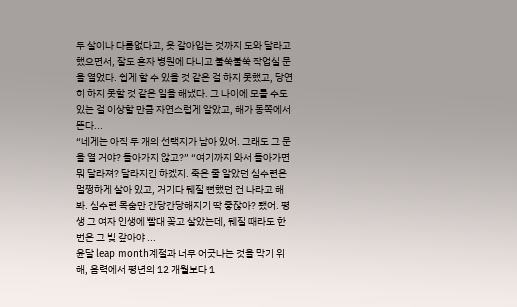두 살이나 다름없다고, 옷 갈아입는 것까지 도와 달라고 했으면서, 잘도 혼자 병원에 다니고 불쑥불쑥 작업실 문을 열었다. 쉽게 할 수 있을 것 같은 걸 하지 못했고, 당연히 하지 못할 것 같은 일을 해냈다. 그 나이에 모를 수도 있는 걸 이상할 만큼 자연스럽게 알았고, 해가 동쪽에서 뜬다...
“네게는 아직 두 개의 선택지가 남아 있어. 그래도 그 문을 열 거야? 돌아가지 않고?” “여기까지 와서 돌아가면 뭐 달라져? 달라지긴 하겠지. 죽은 줄 알았던 심수련은 멀쩡하게 살아 있고, 거기다 뒈질 뻔했던 건 나라고 해 봐. 심수련 목숨만 간당간당해지기 딱 좋잖아? 됐어. 평생 그 여자 인생에 빨대 꽂고 살았는데, 뒈질 때라도 한 번은 그 빚 갚아야 ...
윤달 leap month계절과 너무 어긋나는 것을 막기 위해, 음력에서 평년의 12 개월보다 1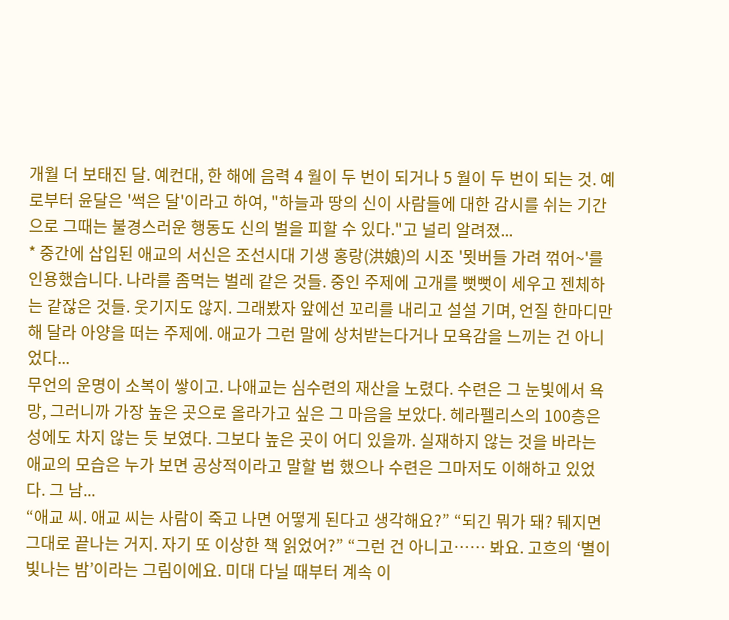개월 더 보태진 달. 예컨대, 한 해에 음력 4 월이 두 번이 되거나 5 월이 두 번이 되는 것. 예로부터 윤달은 '썩은 달'이라고 하여, "하늘과 땅의 신이 사람들에 대한 감시를 쉬는 기간으로 그때는 불경스러운 행동도 신의 벌을 피할 수 있다."고 널리 알려졌...
* 중간에 삽입된 애교의 서신은 조선시대 기생 홍랑(洪娘)의 시조 '묏버들 가려 꺾어~'를 인용했습니다. 나라를 좀먹는 벌레 같은 것들. 중인 주제에 고개를 뻣뻣이 세우고 젠체하는 같잖은 것들. 웃기지도 않지. 그래봤자 앞에선 꼬리를 내리고 설설 기며, 언질 한마디만 해 달라 아양을 떠는 주제에. 애교가 그런 말에 상처받는다거나 모욕감을 느끼는 건 아니었다...
무언의 운명이 소복이 쌓이고. 나애교는 심수련의 재산을 노렸다. 수련은 그 눈빛에서 욕망, 그러니까 가장 높은 곳으로 올라가고 싶은 그 마음을 보았다. 헤라펠리스의 100층은 성에도 차지 않는 듯 보였다. 그보다 높은 곳이 어디 있을까. 실재하지 않는 것을 바라는 애교의 모습은 누가 보면 공상적이라고 말할 법 했으나 수련은 그마저도 이해하고 있었다. 그 남...
“애교 씨. 애교 씨는 사람이 죽고 나면 어떻게 된다고 생각해요?” “되긴 뭐가 돼? 뒈지면 그대로 끝나는 거지. 자기 또 이상한 책 읽었어?” “그런 건 아니고…… 봐요. 고흐의 ‘별이 빛나는 밤’이라는 그림이에요. 미대 다닐 때부터 계속 이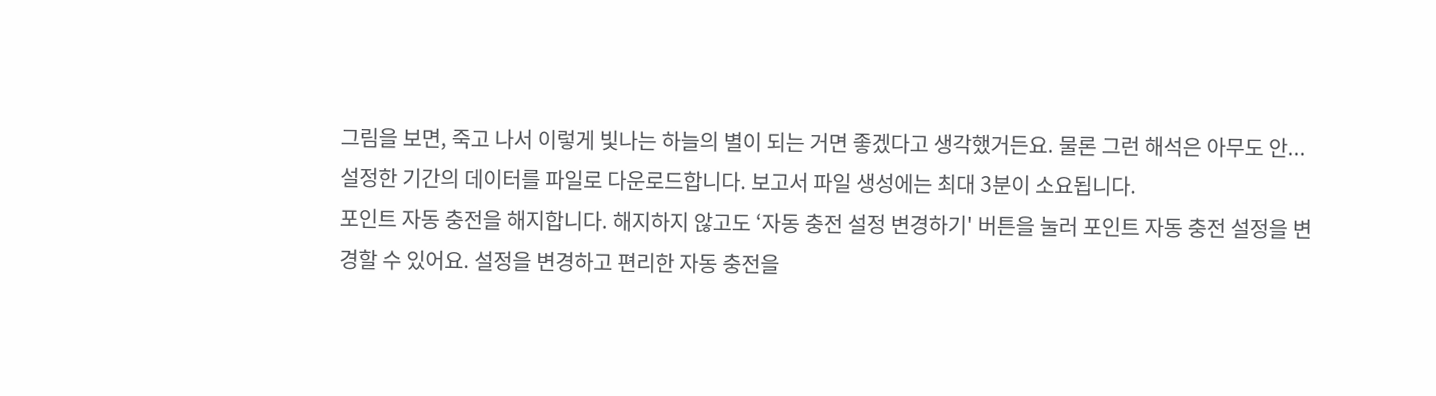그림을 보면, 죽고 나서 이렇게 빛나는 하늘의 별이 되는 거면 좋겠다고 생각했거든요. 물론 그런 해석은 아무도 안...
설정한 기간의 데이터를 파일로 다운로드합니다. 보고서 파일 생성에는 최대 3분이 소요됩니다.
포인트 자동 충전을 해지합니다. 해지하지 않고도 ‘자동 충전 설정 변경하기' 버튼을 눌러 포인트 자동 충전 설정을 변경할 수 있어요. 설정을 변경하고 편리한 자동 충전을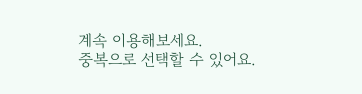계속 이용해보세요.
중복으로 선택할 수 있어요.